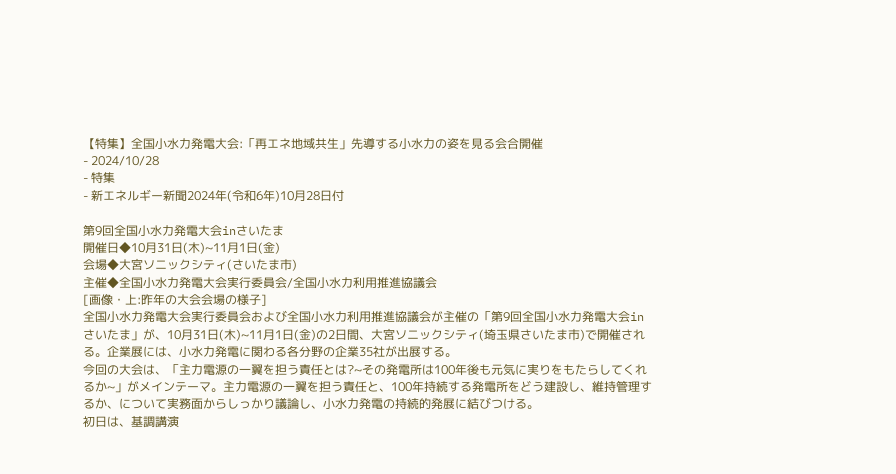【特集】全国小水力発電大会:「再エネ地域共生」先導する小水力の姿を見る会合開催
- 2024/10/28
- 特集
- 新エネルギー新聞2024年(令和6年)10月28日付

第9回全国小水力発電大会inさいたま
開催日◆10月31日(木)~11月1日(金)
会場◆大宮ソニックシティ(さいたま市)
主催◆全国小水力発電大会実行委員会/全国小水力利用推進協議会
[画像・上:昨年の大会会場の様子]
全国小水力発電大会実行委員会および全国小水力利用推進協議会が主催の「第9回全国小水力発電大会inさいたま」が、10月31日(木)~11月1日(金)の2日間、大宮ソニックシティ(埼玉県さいたま市)で開催される。企業展には、小水力発電に関わる各分野の企業35社が出展する。
今回の大会は、「主力電源の一翼を担う責任とは?~その発電所は100年後も元気に実りをもたらしてくれるか~」がメインテーマ。主力電源の一翼を担う責任と、100年持続する発電所をどう建設し、維持管理するか、について実務面からしっかり議論し、小水力発電の持続的発展に結びつける。
初日は、基調講演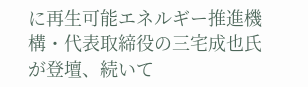に再生可能エネルギー推進機構・代表取締役の三宅成也氏が登壇、続いて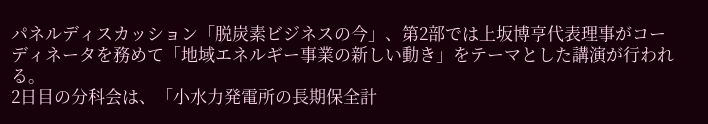パネルディスカッション「脱炭素ビジネスの今」、第2部では上坂博亨代表理事がコーディネータを務めて「地域エネルギー事業の新しい動き」をテーマとした講演が行われる。
2日目の分科会は、「小水力発電所の長期保全計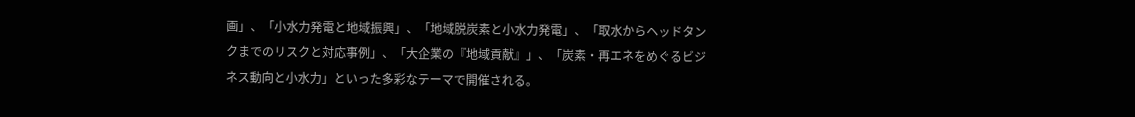画」、「小水力発電と地域振興」、「地域脱炭素と小水力発電」、「取水からヘッドタンクまでのリスクと対応事例」、「大企業の『地域貢献』」、「炭素・再エネをめぐるビジネス動向と小水力」といった多彩なテーマで開催される。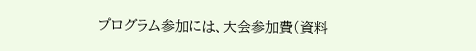プログラム参加には、大会参加費(資料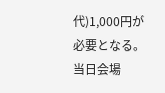代)1,000円が必要となる。当日会場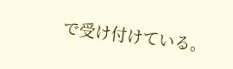で受け付けている。